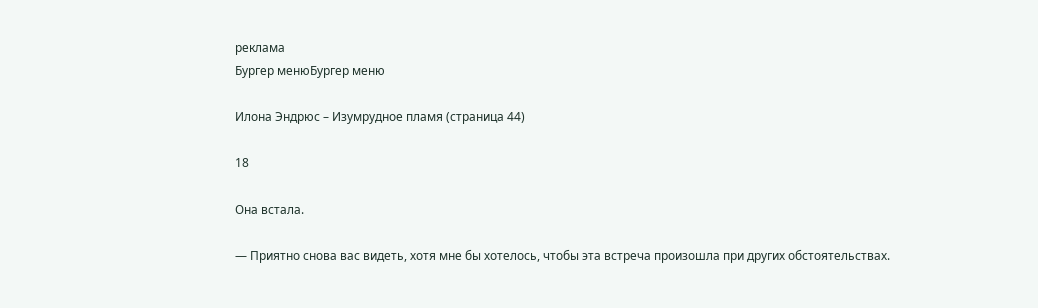реклама
Бургер менюБургер меню

Илона Эндрюс – Изумрудное пламя (страница 44)

18

Она встала.

— Приятно снова вас видеть, хотя мне бы хотелось, чтобы эта встреча произошла при других обстоятельствах.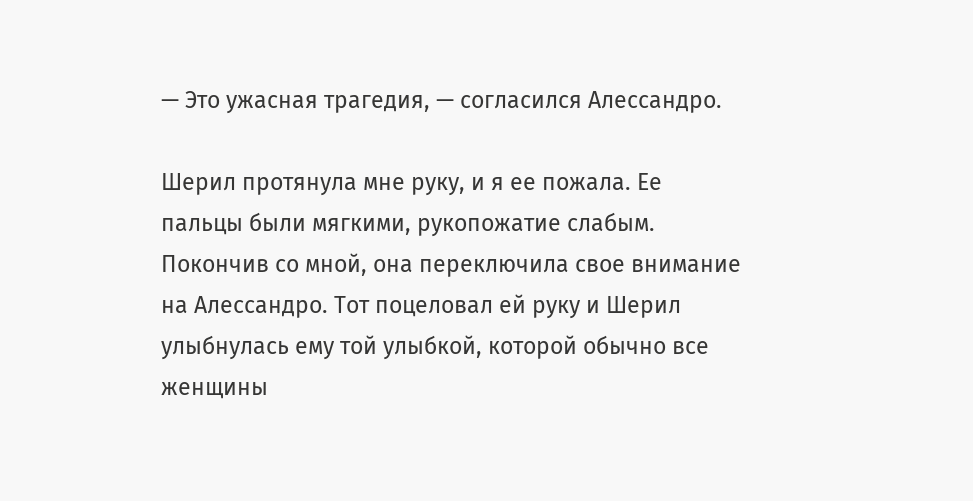— Это ужасная трагедия, — согласился Алессандро.

Шерил протянула мне руку, и я ее пожала. Ее пальцы были мягкими, рукопожатие слабым. Покончив со мной, она переключила свое внимание на Алессандро. Тот поцеловал ей руку и Шерил улыбнулась ему той улыбкой, которой обычно все женщины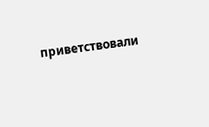приветствовали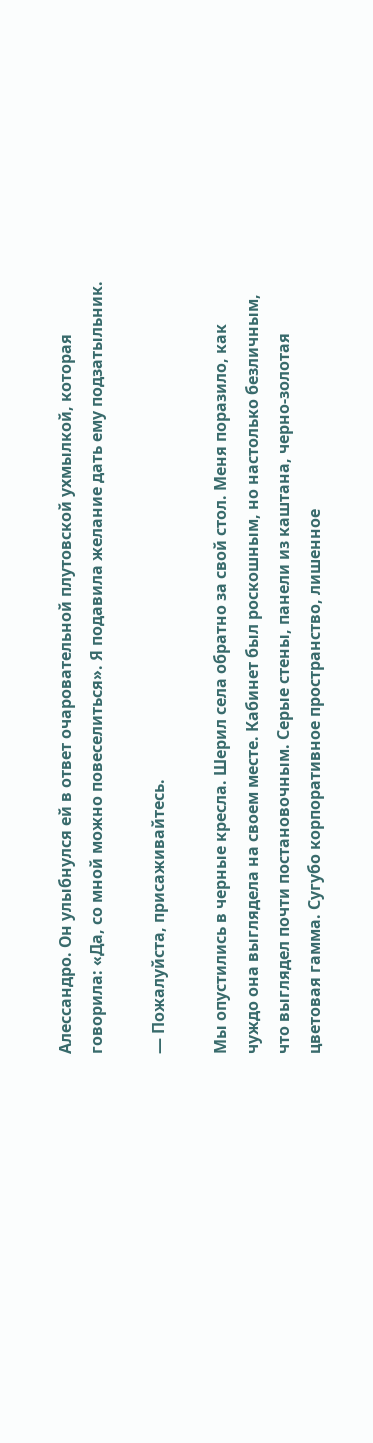Алессандро. Он улыбнулся ей в ответ очаровательной плутовской ухмылкой, которая говорила: «Да, со мной можно повеселиться». Я подавила желание дать ему подзатыльник.

— Пожалуйста, присаживайтесь.

Мы опустились в черные кресла. Шерил села обратно за свой стол. Меня поразило, как чуждо она выглядела на своем месте. Кабинет был роскошным, но настолько безличным, что выглядел почти постановочным. Серые стены, панели из каштана, черно-золотая цветовая гамма. Сугубо корпоративное пространство, лишенное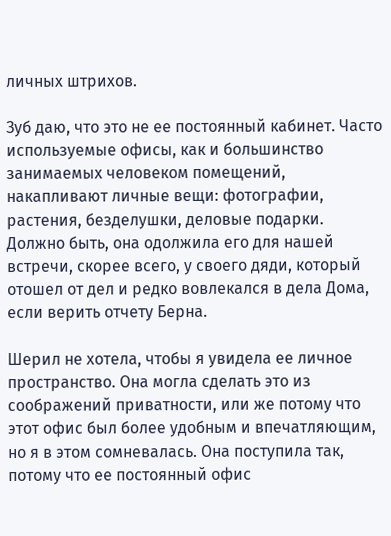личных штрихов.

Зуб даю, что это не ее постоянный кабинет. Часто используемые офисы, как и большинство занимаемых человеком помещений, накапливают личные вещи: фотографии, растения, безделушки, деловые подарки. Должно быть, она одолжила его для нашей встречи, скорее всего, у своего дяди, который отошел от дел и редко вовлекался в дела Дома, если верить отчету Берна.

Шерил не хотела, чтобы я увидела ее личное пространство. Она могла сделать это из соображений приватности, или же потому что этот офис был более удобным и впечатляющим, но я в этом сомневалась. Она поступила так, потому что ее постоянный офис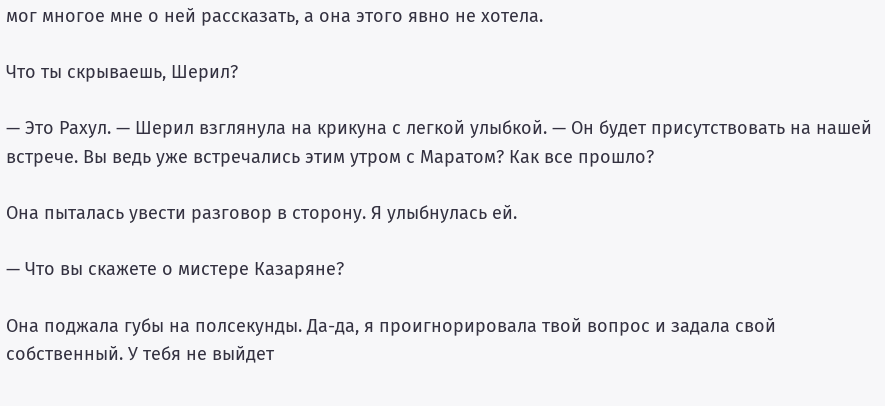мог многое мне о ней рассказать, а она этого явно не хотела.

Что ты скрываешь, Шерил?

— Это Рахул. — Шерил взглянула на крикуна с легкой улыбкой. — Он будет присутствовать на нашей встрече. Вы ведь уже встречались этим утром с Маратом? Как все прошло?

Она пыталась увести разговор в сторону. Я улыбнулась ей.

— Что вы скажете о мистере Казаряне?

Она поджала губы на полсекунды. Да-да, я проигнорировала твой вопрос и задала свой собственный. У тебя не выйдет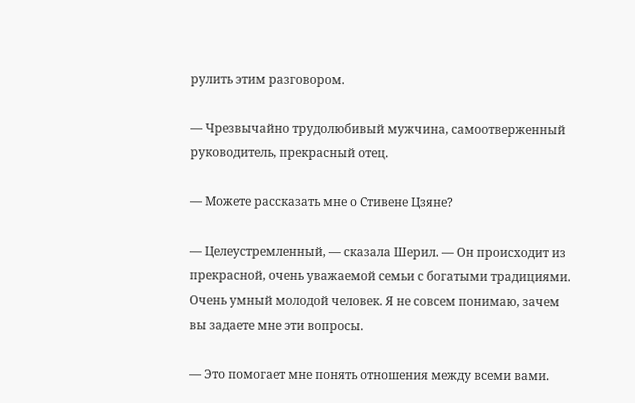рулить этим разговором.

— Чрезвычайно трудолюбивый мужчина, самоотверженный руководитель, прекрасный отец.

— Можете рассказать мне о Стивене Цзяне?

— Целеустремленный, — сказала Шерил. — Он происходит из прекрасной, очень уважаемой семьи с богатыми традициями. Очень умный молодой человек. Я не совсем понимаю, зачем вы задаете мне эти вопросы.

— Это помогает мне понять отношения между всеми вами.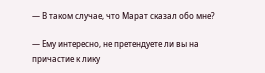— В таком случае, что Марат сказал обо мне?

— Ему интересно, не претендуете ли вы на причастие к лику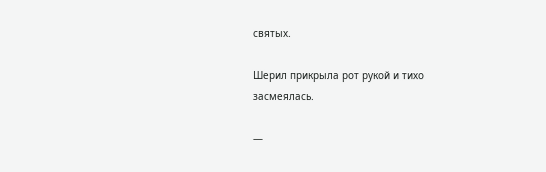святых.

Шерил прикрыла рот рукой и тихо засмеялась.

—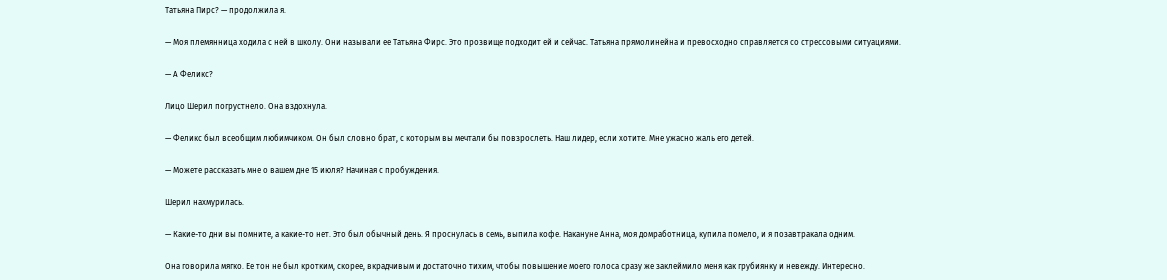Татьяна Пирс? — продолжила я.

— Моя племянница ходила с ней в школу. Они называли ее Татьяна Фирс. Это прозвище подходит ей и сейчас. Татьяна прямолинейна и превосходно справляется со стрессовыми ситуациями.

— А Феликс?

Лицо Шерил погрустнело. Она вздохнула.

— Феликс был всеобщим любимчиком. Он был словно брат, с которым вы мечтали бы повзрослеть. Наш лидер, если хотите. Мне ужасно жаль его детей.

— Можете рассказать мне о вашем дне 15 июля? Начиная с пробуждения.

Шерил нахмурилась.

— Какие-то дни вы помните, а какие-то нет. Это был обычный день. Я проснулась в семь, выпила кофе. Накануне Анна, моя домработница, купила помело, и я позавтракала одним.

Она говорила мягко. Ее тон не был кротким, скорее, вкрадчивым и достаточно тихим, чтобы повышение моего голоса сразу же заклеймило меня как грубиянку и невежду. Интересно.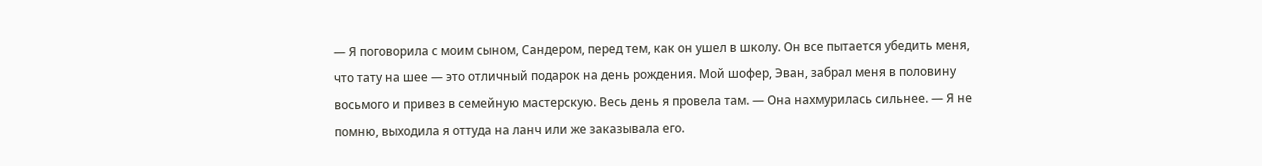— Я поговорила с моим сыном, Сандером, перед тем, как он ушел в школу. Он все пытается убедить меня, что тату на шее — это отличный подарок на день рождения. Мой шофер, Эван, забрал меня в половину восьмого и привез в семейную мастерскую. Весь день я провела там. — Она нахмурилась сильнее. — Я не помню, выходила я оттуда на ланч или же заказывала его.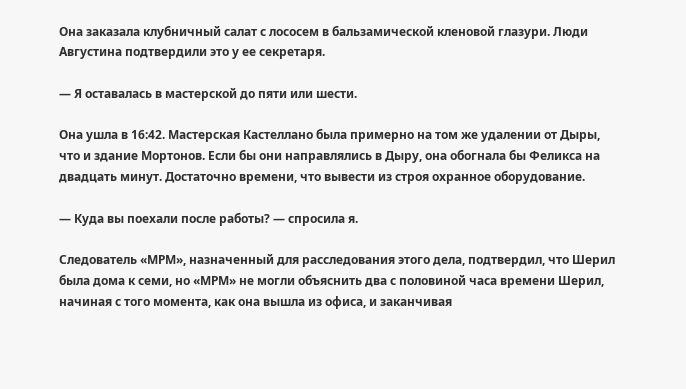Она заказала клубничный салат с лососем в бальзамической кленовой глазури. Люди Августина подтвердили это у ее секретаря.

— Я оставалась в мастерской до пяти или шести.

Она ушла в 16:42. Мастерская Кастеллано была примерно на том же удалении от Дыры, что и здание Мортонов. Если бы они направлялись в Дыру, она обогнала бы Феликса на двадцать минут. Достаточно времени, что вывести из строя охранное оборудование.

— Куда вы поехали после работы? — спросила я.

Следователь «МРМ», назначенный для расследования этого дела, подтвердил, что Шерил была дома к семи, но «МРМ» не могли объяснить два с половиной часа времени Шерил, начиная с того момента, как она вышла из офиса, и заканчивая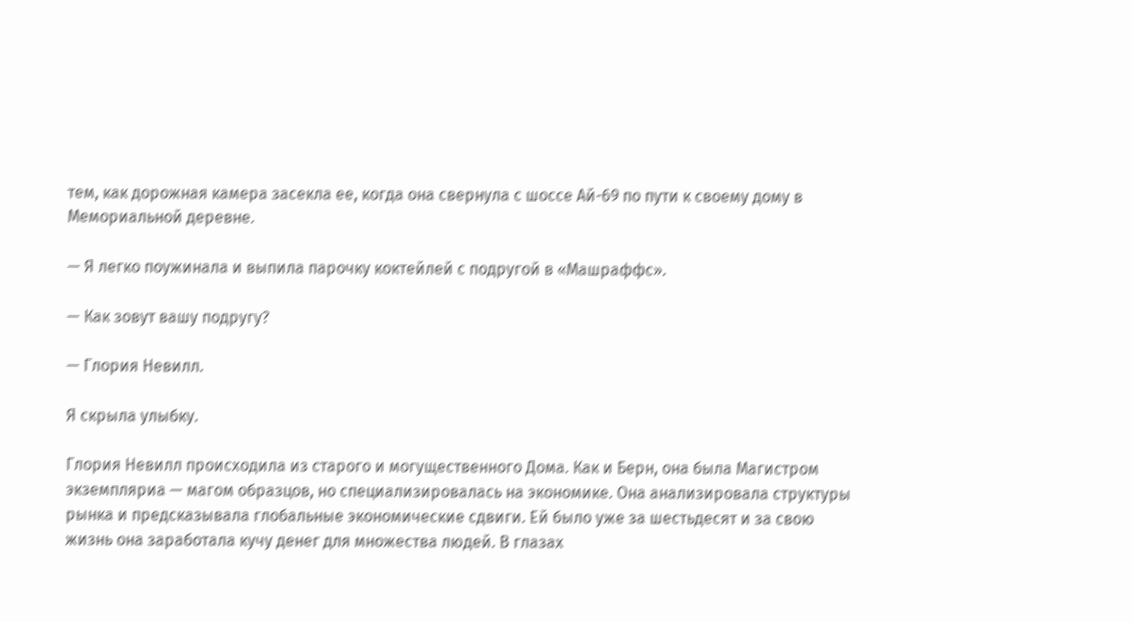тем, как дорожная камера засекла ее, когда она свернула с шоссе Ай-69 по пути к своему дому в Мемориальной деревне.

— Я легко поужинала и выпила парочку коктейлей с подругой в «Машраффс».

— Как зовут вашу подругу?

— Глория Невилл.

Я скрыла улыбку.

Глория Невилл происходила из старого и могущественного Дома. Как и Берн, она была Магистром экземпляриа — магом образцов, но специализировалась на экономике. Она анализировала структуры рынка и предсказывала глобальные экономические сдвиги. Ей было уже за шестьдесят и за свою жизнь она заработала кучу денег для множества людей. В глазах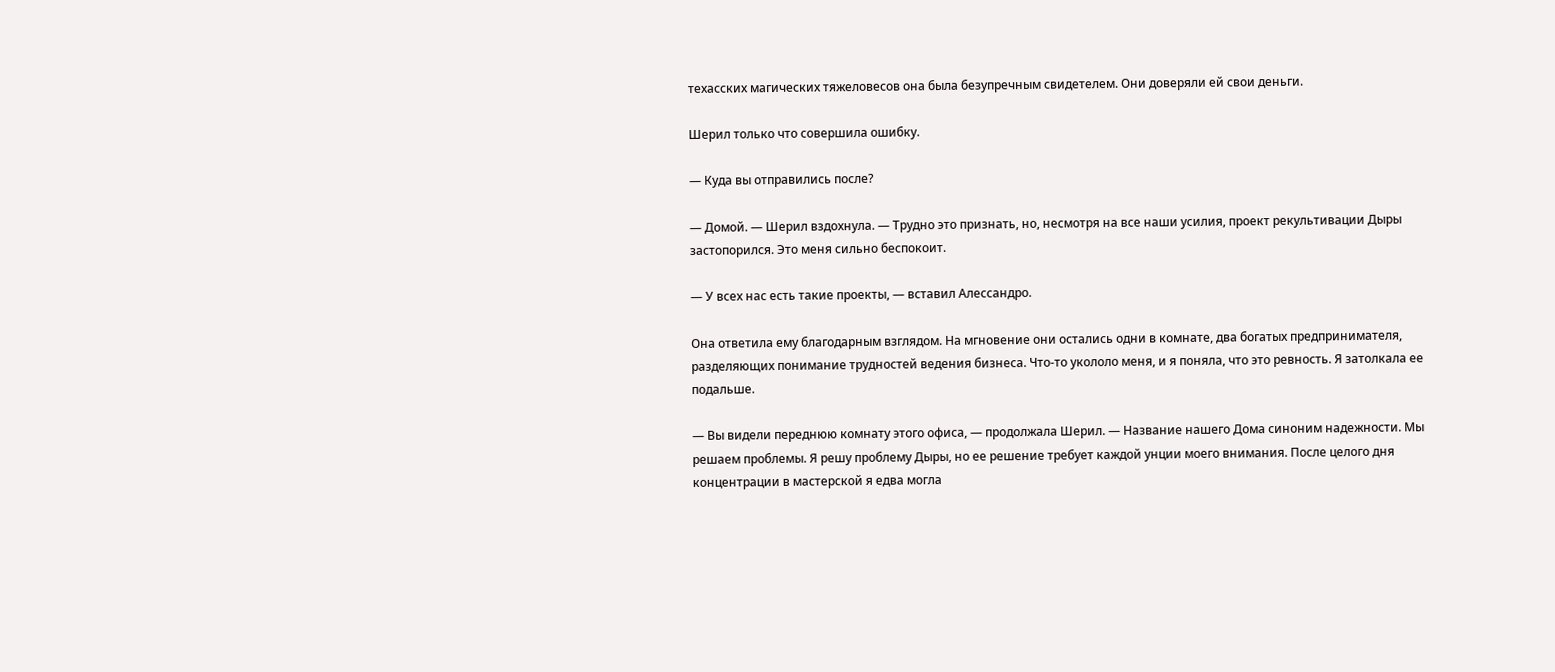техасских магических тяжеловесов она была безупречным свидетелем. Они доверяли ей свои деньги.

Шерил только что совершила ошибку.

— Куда вы отправились после?

— Домой. — Шерил вздохнула. — Трудно это признать, но, несмотря на все наши усилия, проект рекультивации Дыры застопорился. Это меня сильно беспокоит.

— У всех нас есть такие проекты, — вставил Алессандро.

Она ответила ему благодарным взглядом. На мгновение они остались одни в комнате, два богатых предпринимателя, разделяющих понимание трудностей ведения бизнеса. Что-то укололо меня, и я поняла, что это ревность. Я затолкала ее подальше.

— Вы видели переднюю комнату этого офиса, — продолжала Шерил. — Название нашего Дома синоним надежности. Мы решаем проблемы. Я решу проблему Дыры, но ее решение требует каждой унции моего внимания. После целого дня концентрации в мастерской я едва могла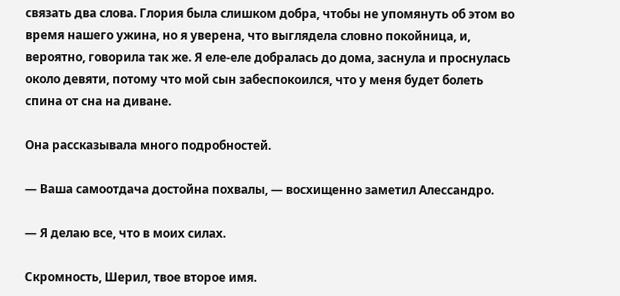связать два слова. Глория была слишком добра, чтобы не упомянуть об этом во время нашего ужина, но я уверена, что выглядела словно покойница, и, вероятно, говорила так же. Я еле-еле добралась до дома, заснула и проснулась около девяти, потому что мой сын забеспокоился, что у меня будет болеть спина от сна на диване.

Она рассказывала много подробностей.

— Ваша самоотдача достойна похвалы, — восхищенно заметил Алессандро.

— Я делаю все, что в моих силах.

Скромность, Шерил, твое второе имя.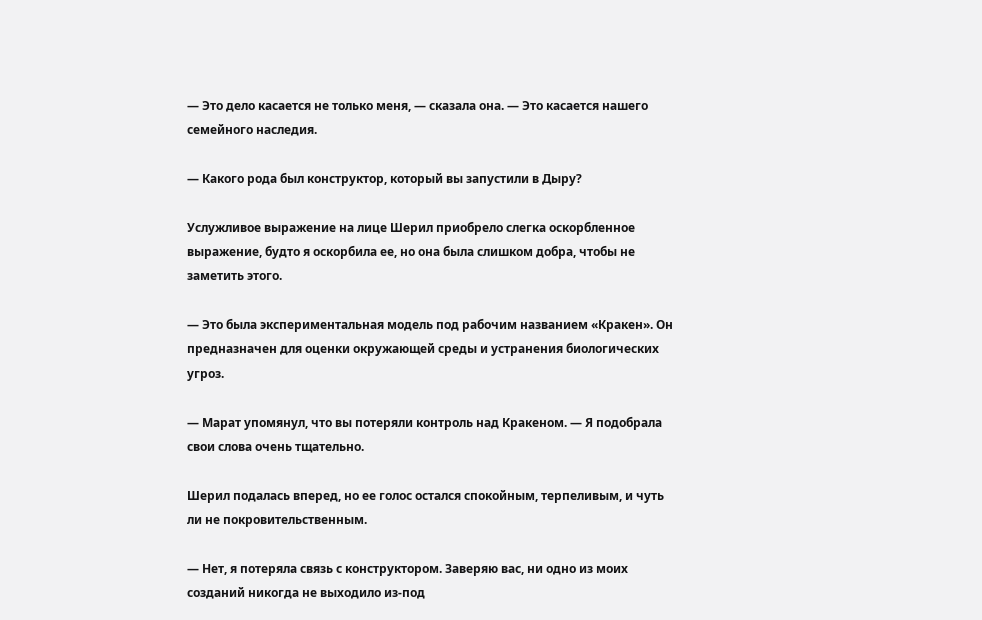— Это дело касается не только меня, — сказала она. — Это касается нашего семейного наследия.

— Какого рода был конструктор, который вы запустили в Дыру?

Услужливое выражение на лице Шерил приобрело слегка оскорбленное выражение, будто я оскорбила ее, но она была слишком добра, чтобы не заметить этого.

— Это была экспериментальная модель под рабочим названием «Кракен». Он предназначен для оценки окружающей среды и устранения биологических угроз.

— Марат упомянул, что вы потеряли контроль над Кракеном. — Я подобрала свои слова очень тщательно.

Шерил подалась вперед, но ее голос остался спокойным, терпеливым, и чуть ли не покровительственным.

— Нет, я потеряла связь с конструктором. Заверяю вас, ни одно из моих созданий никогда не выходило из-под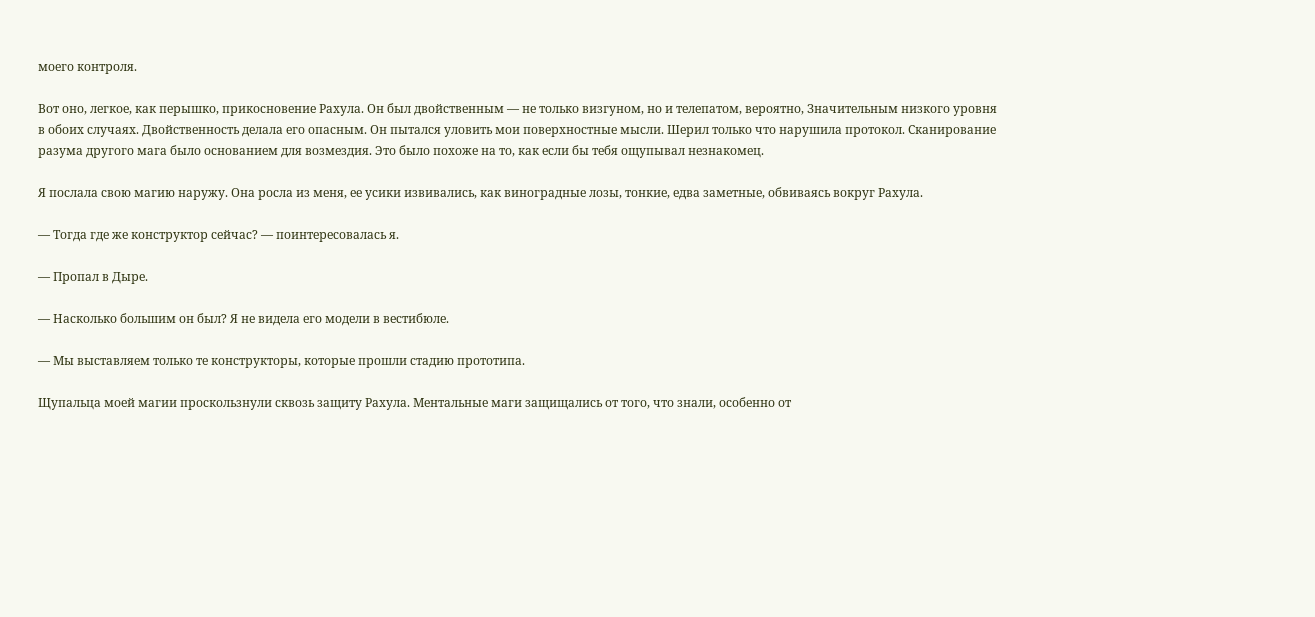моего контроля.

Вот оно, легкое, как перышко, прикосновение Рахула. Он был двойственным — не только визгуном, но и телепатом, вероятно, Значительным низкого уровня в обоих случаях. Двойственность делала его опасным. Он пытался уловить мои поверхностные мысли. Шерил только что нарушила протокол. Сканирование разума другого мага было основанием для возмездия. Это было похоже на то, как если бы тебя ощупывал незнакомец.

Я послала свою магию наружу. Она росла из меня, ее усики извивались, как виноградные лозы, тонкие, едва заметные, обвиваясь вокруг Рахула.

— Тогда где же конструктор сейчас? — поинтересовалась я.

— Пропал в Дыре.

— Насколько большим он был? Я не видела его модели в вестибюле.

— Мы выставляем только те конструкторы, которые прошли стадию прототипа.

Щупальца моей магии проскользнули сквозь защиту Рахула. Ментальные маги защищались от того, что знали, особенно от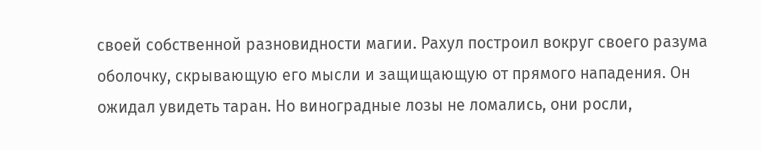своей собственной разновидности магии. Рахул построил вокруг своего разума оболочку, скрывающую его мысли и защищающую от прямого нападения. Он ожидал увидеть таран. Но виноградные лозы не ломались, они росли,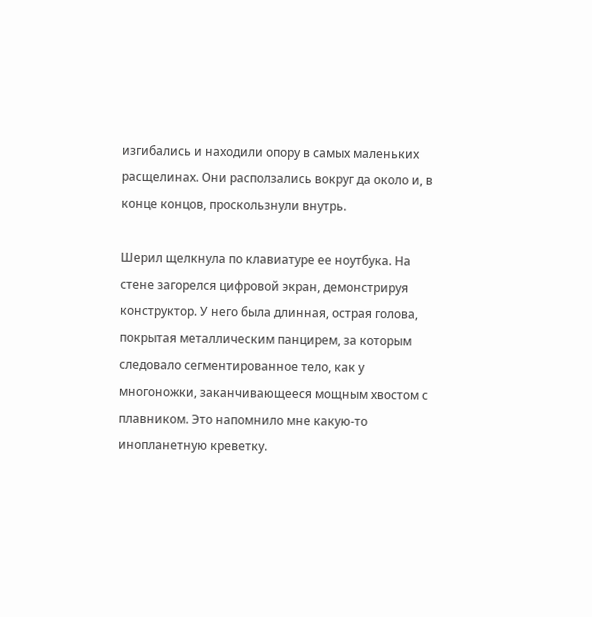изгибались и находили опору в самых маленьких расщелинах. Они расползались вокруг да около и, в конце концов, проскользнули внутрь.

Шерил щелкнула по клавиатуре ее ноутбука. На стене загорелся цифровой экран, демонстрируя конструктор. У него была длинная, острая голова, покрытая металлическим панцирем, за которым следовало сегментированное тело, как у многоножки, заканчивающееся мощным хвостом с плавником. Это напомнило мне какую-то инопланетную креветку.